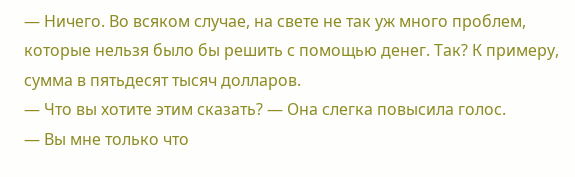— Ничего. Во всяком случае, на свете не так уж много проблем, которые нельзя было бы решить с помощью денег. Так? К примеру, сумма в пятьдесят тысяч долларов.
— Что вы хотите этим сказать? — Она слегка повысила голос.
— Вы мне только что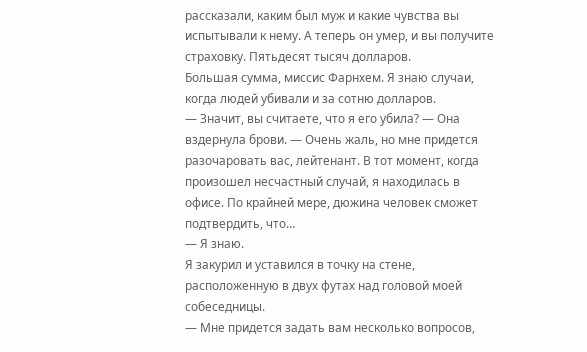рассказали, каким был муж и какие чувства вы испытывали к нему. А теперь он умер, и вы получите страховку. Пятьдесят тысяч долларов.
Большая сумма, миссис Фарнхем. Я знаю случаи, когда людей убивали и за сотню долларов.
— Значит, вы считаете, что я его убила? — Она вздернула брови. — Очень жаль, но мне придется разочаровать вас, лейтенант. В тот момент, когда произошел несчастный случай, я находилась в офисе. По крайней мере, дюжина человек сможет подтвердить, что…
— Я знаю.
Я закурил и уставился в точку на стене, расположенную в двух футах над головой моей собеседницы.
— Мне придется задать вам несколько вопросов,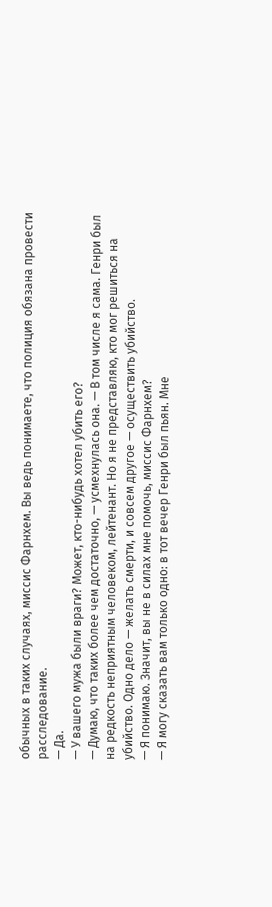обычных в таких случаях, миссис Фарнхем. Вы ведь понимаете, что полиция обязана провести расследование.
— Да.
— У вашего мужа были враги? Может, кто-нибудь хотел убить его?
— Думаю, что таких более чем достаточно, — усмехнулась она. — В том числе я сама. Генри был на редкость неприятным человеком, лейтенант. Но я не представляю, кто мог решиться на убийство. Одно дело — желать смерти, и совсем другое — осуществить убийство.
— Я понимаю. Значит, вы не в силах мне помочь, миссис Фарнхем?
— Я могу сказать вам только одно: в тот вечер Генри был пьян. Мне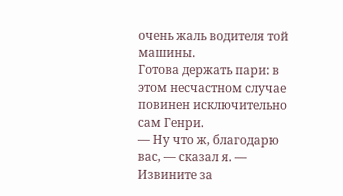очень жаль водителя той машины.
Готова держать пари: в этом несчастном случае повинен исключительно сам Генри.
— Ну что ж, благодарю вас, — сказал я. — Извините за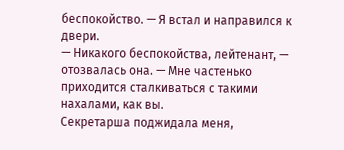беспокойство. — Я встал и направился к двери.
— Никакого беспокойства, лейтенант, — отозвалась она. — Мне частенько приходится сталкиваться с такими нахалами, как вы.
Секретарша поджидала меня,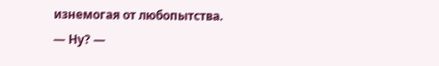изнемогая от любопытства.
— Ну? —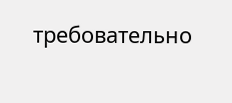требовательно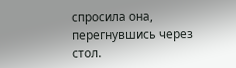спросила она, перегнувшись через стол.